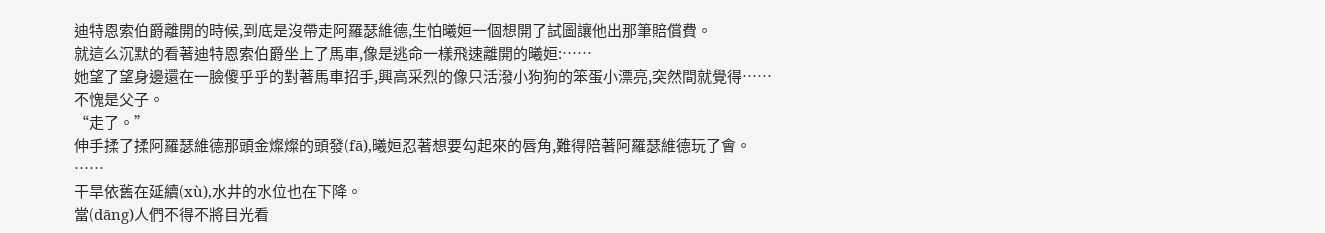迪特恩索伯爵離開的時候,到底是沒帶走阿羅瑟維德,生怕曦姮一個想開了試圖讓他出那筆賠償費。
就這么沉默的看著迪特恩索伯爵坐上了馬車,像是逃命一樣飛速離開的曦姮:……
她望了望身邊還在一臉傻乎乎的對著馬車招手,興高采烈的像只活潑小狗狗的笨蛋小漂亮,突然間就覺得……
不愧是父子。
“走了。”
伸手揉了揉阿羅瑟維德那頭金燦燦的頭發(fā),曦姮忍著想要勾起來的唇角,難得陪著阿羅瑟維德玩了會。
……
干旱依舊在延續(xù),水井的水位也在下降。
當(dāng)人們不得不將目光看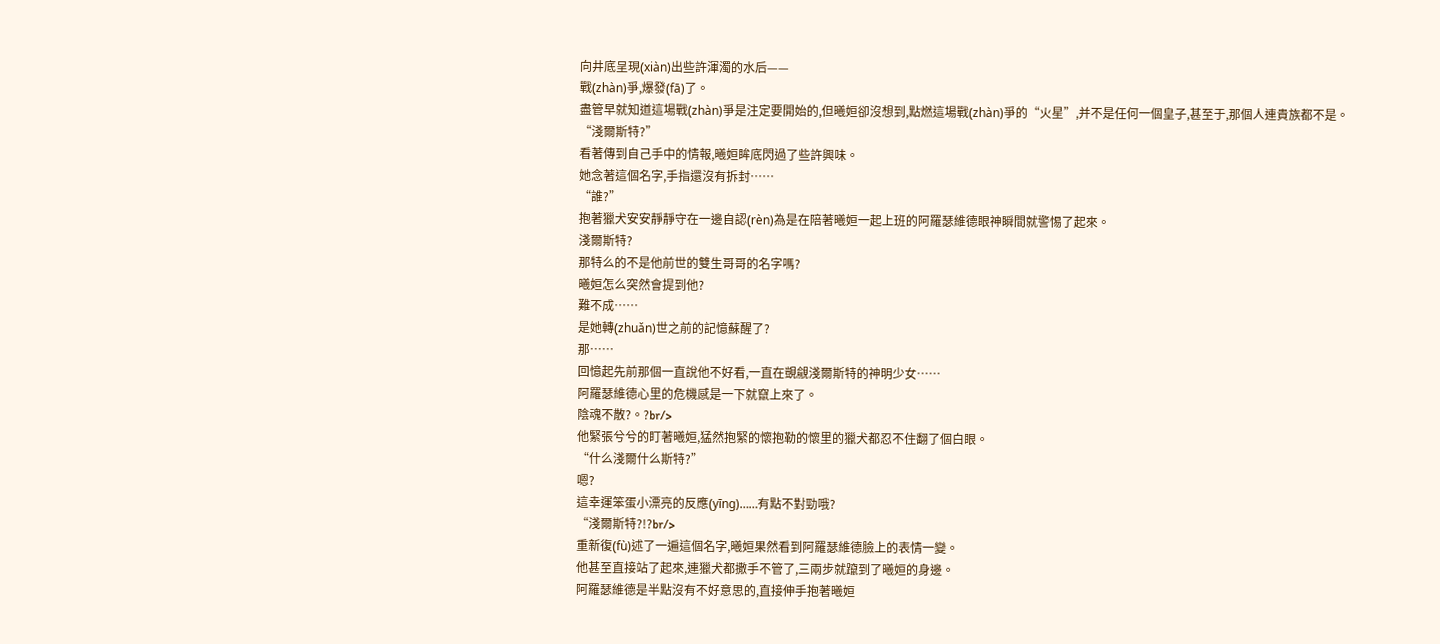向井底呈現(xiàn)出些許渾濁的水后——
戰(zhàn)爭,爆發(fā)了。
盡管早就知道這場戰(zhàn)爭是注定要開始的,但曦姮卻沒想到,點燃這場戰(zhàn)爭的“火星”,并不是任何一個皇子,甚至于,那個人連貴族都不是。
“淺爾斯特?”
看著傳到自己手中的情報,曦姮眸底閃過了些許興味。
她念著這個名字,手指還沒有拆封……
“誰?”
抱著獵犬安安靜靜守在一邊自認(rèn)為是在陪著曦姮一起上班的阿羅瑟維德眼神瞬間就警惕了起來。
淺爾斯特?
那特么的不是他前世的雙生哥哥的名字嗎?
曦姮怎么突然會提到他?
難不成……
是她轉(zhuǎn)世之前的記憶蘇醒了?
那……
回憶起先前那個一直說他不好看,一直在覬覦淺爾斯特的神明少女……
阿羅瑟維德心里的危機感是一下就竄上來了。
陰魂不散?。?br/>
他緊張兮兮的盯著曦姮,猛然抱緊的懷抱勒的懷里的獵犬都忍不住翻了個白眼。
“什么淺爾什么斯特?”
嗯?
這幸運笨蛋小漂亮的反應(yīng)……有點不對勁哦?
“淺爾斯特?!?br/>
重新復(fù)述了一遍這個名字,曦姮果然看到阿羅瑟維德臉上的表情一變。
他甚至直接站了起來,連獵犬都撒手不管了,三兩步就躥到了曦姮的身邊。
阿羅瑟維德是半點沒有不好意思的,直接伸手抱著曦姮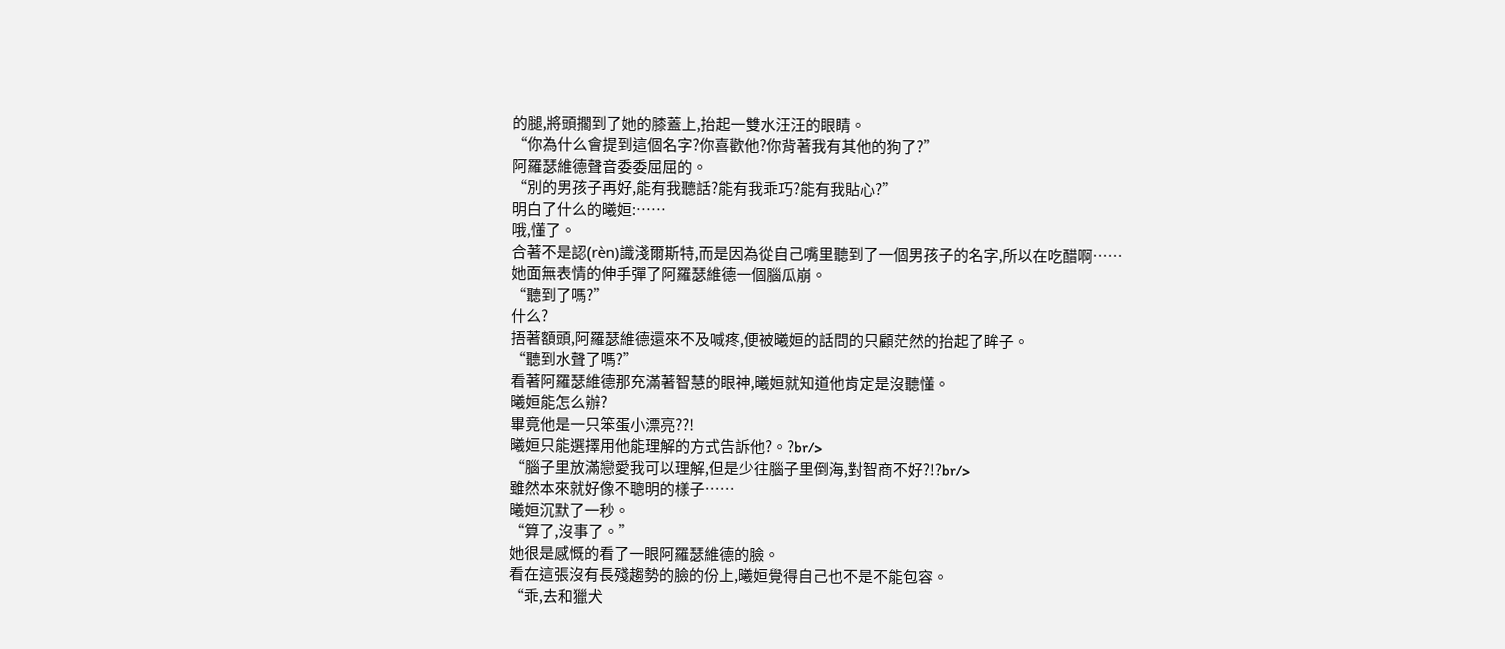的腿,將頭擱到了她的膝蓋上,抬起一雙水汪汪的眼睛。
“你為什么會提到這個名字?你喜歡他?你背著我有其他的狗了?”
阿羅瑟維德聲音委委屈屈的。
“別的男孩子再好,能有我聽話?能有我乖巧?能有我貼心?”
明白了什么的曦姮:……
哦,懂了。
合著不是認(rèn)識淺爾斯特,而是因為從自己嘴里聽到了一個男孩子的名字,所以在吃醋啊……
她面無表情的伸手彈了阿羅瑟維德一個腦瓜崩。
“聽到了嗎?”
什么?
捂著額頭,阿羅瑟維德還來不及喊疼,便被曦姮的話問的只顧茫然的抬起了眸子。
“聽到水聲了嗎?”
看著阿羅瑟維德那充滿著智慧的眼神,曦姮就知道他肯定是沒聽懂。
曦姮能怎么辦?
畢竟他是一只笨蛋小漂亮??!
曦姮只能選擇用他能理解的方式告訴他?。?br/>
“腦子里放滿戀愛我可以理解,但是少往腦子里倒海,對智商不好?!?br/>
雖然本來就好像不聰明的樣子……
曦姮沉默了一秒。
“算了,沒事了。”
她很是感慨的看了一眼阿羅瑟維德的臉。
看在這張沒有長殘趨勢的臉的份上,曦姮覺得自己也不是不能包容。
“乖,去和獵犬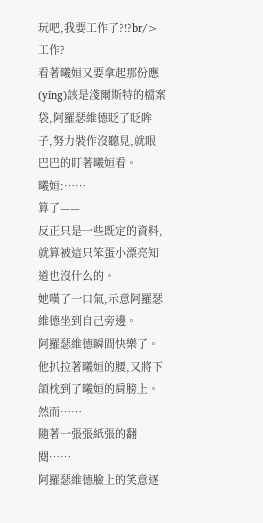玩吧,我要工作了?!?br/>
工作?
看著曦姮又要拿起那份應(yīng)該是淺爾斯特的檔案袋,阿羅瑟維德眨了眨眸子,努力裝作沒聽見,就眼巴巴的盯著曦姮看。
曦姮:……
算了——
反正只是一些既定的資料,就算被這只笨蛋小漂亮知道也沒什么的。
她嘆了一口氣,示意阿羅瑟維德坐到自己旁邊。
阿羅瑟維德瞬間快樂了。
他扒拉著曦姮的腰,又將下頜枕到了曦姮的肩膀上。
然而……
隨著一張張紙張的翻閱……
阿羅瑟維德臉上的笑意逐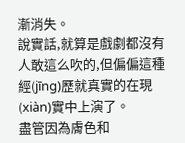漸消失。
說實話,就算是戲劇都沒有人敢這么吹的,但偏偏這種經(jīng)歷就真實的在現(xiàn)實中上演了。
盡管因為膚色和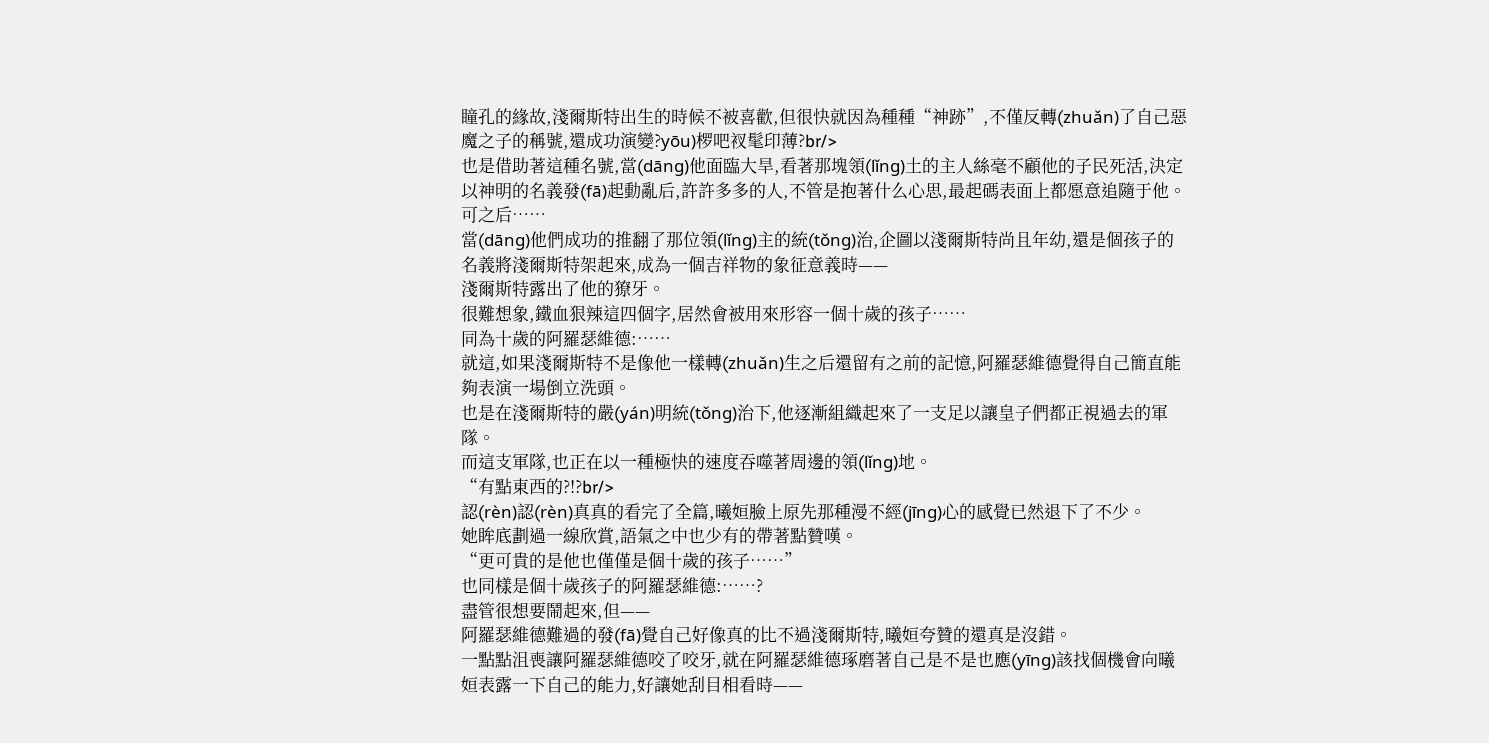瞳孔的緣故,淺爾斯特出生的時候不被喜歡,但很快就因為種種“神跡”,不僅反轉(zhuǎn)了自己惡魔之子的稱號,還成功演變?yōu)椤吧衩髦印薄?br/>
也是借助著這種名號,當(dāng)他面臨大旱,看著那塊領(lǐng)土的主人絲毫不顧他的子民死活,決定以神明的名義發(fā)起動亂后,許許多多的人,不管是抱著什么心思,最起碼表面上都愿意追隨于他。
可之后……
當(dāng)他們成功的推翻了那位領(lǐng)主的統(tǒng)治,企圖以淺爾斯特尚且年幼,還是個孩子的名義將淺爾斯特架起來,成為一個吉祥物的象征意義時——
淺爾斯特露出了他的獠牙。
很難想象,鐵血狠辣這四個字,居然會被用來形容一個十歲的孩子……
同為十歲的阿羅瑟維德:……
就這,如果淺爾斯特不是像他一樣轉(zhuǎn)生之后還留有之前的記憶,阿羅瑟維德覺得自己簡直能夠表演一場倒立洗頭。
也是在淺爾斯特的嚴(yán)明統(tǒng)治下,他逐漸組織起來了一支足以讓皇子們都正視過去的軍隊。
而這支軍隊,也正在以一種極快的速度吞噬著周邊的領(lǐng)地。
“有點東西的?!?br/>
認(rèn)認(rèn)真真的看完了全篇,曦姮臉上原先那種漫不經(jīng)心的感覺已然退下了不少。
她眸底劃過一線欣賞,語氣之中也少有的帶著點贊嘆。
“更可貴的是他也僅僅是個十歲的孩子……”
也同樣是個十歲孩子的阿羅瑟維德:……?
盡管很想要鬧起來,但——
阿羅瑟維德難過的發(fā)覺自己好像真的比不過淺爾斯特,曦姮夸贊的還真是沒錯。
一點點沮喪讓阿羅瑟維德咬了咬牙,就在阿羅瑟維德琢磨著自己是不是也應(yīng)該找個機會向曦姮表露一下自己的能力,好讓她刮目相看時——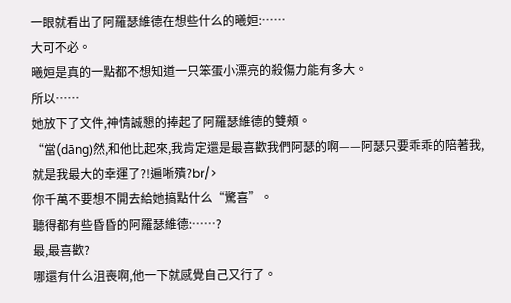一眼就看出了阿羅瑟維德在想些什么的曦姮:……
大可不必。
曦姮是真的一點都不想知道一只笨蛋小漂亮的殺傷力能有多大。
所以……
她放下了文件,神情誠懇的捧起了阿羅瑟維德的雙頰。
“當(dāng)然,和他比起來,我肯定還是最喜歡我們阿瑟的啊——阿瑟只要乖乖的陪著我,就是我最大的幸運了?!遍唽殨?br/>
你千萬不要想不開去給她搞點什么“驚喜”。
聽得都有些昏昏的阿羅瑟維德:……?
最,最喜歡?
哪還有什么沮喪啊,他一下就感覺自己又行了。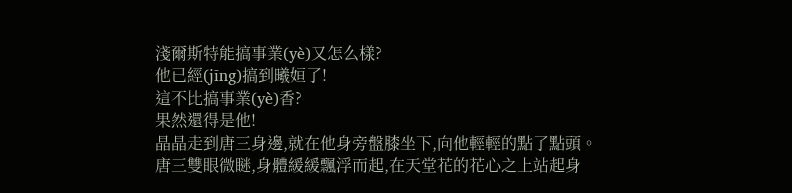淺爾斯特能搞事業(yè)又怎么樣?
他已經(jīng)搞到曦姮了!
這不比搞事業(yè)香?
果然還得是他!
晶晶走到唐三身邊,就在他身旁盤膝坐下,向他輕輕的點了點頭。
唐三雙眼微瞇,身體緩緩飄浮而起,在天堂花的花心之上站起身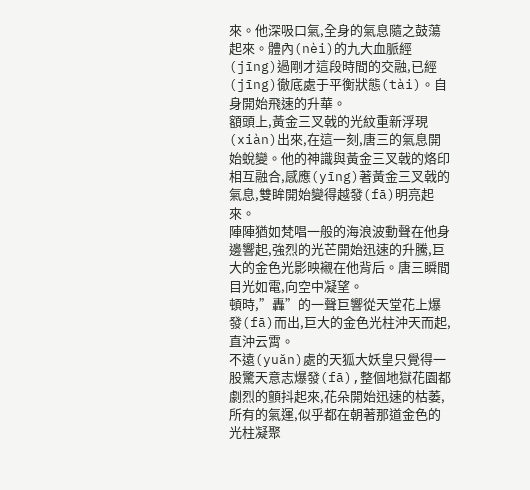來。他深吸口氣,全身的氣息隨之鼓蕩起來。體內(nèi)的九大血脈經(jīng)過剛才這段時間的交融,已經(jīng)徹底處于平衡狀態(tài)。自身開始飛速的升華。
額頭上,黃金三叉戟的光紋重新浮現(xiàn)出來,在這一刻,唐三的氣息開始蛻變。他的神識與黃金三叉戟的烙印相互融合,感應(yīng)著黃金三叉戟的氣息,雙眸開始變得越發(fā)明亮起來。
陣陣猶如梵唱一般的海浪波動聲在他身邊響起,強烈的光芒開始迅速的升騰,巨大的金色光影映襯在他背后。唐三瞬間目光如電,向空中凝望。
頓時,”轟”的一聲巨響從天堂花上爆發(fā)而出,巨大的金色光柱沖天而起,直沖云霄。
不遠(yuǎn)處的天狐大妖皇只覺得一股驚天意志爆發(fā),整個地獄花園都劇烈的顫抖起來,花朵開始迅速的枯萎,所有的氣運,似乎都在朝著那道金色的光柱凝聚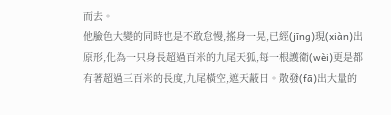而去。
他臉色大變的同時也是不敢怠慢,搖身一晃,已經(jīng)現(xiàn)出原形,化為一只身長超過百米的九尾天狐,每一根護衛(wèi)更是都有著超過三百米的長度,九尾橫空,遮天蔽日。散發(fā)出大量的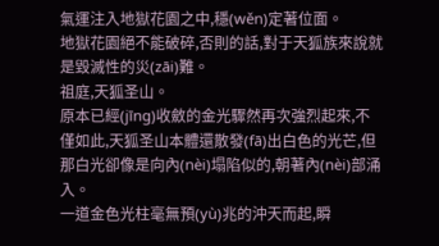氣運注入地獄花園之中,穩(wěn)定著位面。
地獄花園絕不能破碎,否則的話,對于天狐族來說就是毀滅性的災(zāi)難。
祖庭,天狐圣山。
原本已經(jīng)收斂的金光驟然再次強烈起來,不僅如此,天狐圣山本體還散發(fā)出白色的光芒,但那白光卻像是向內(nèi)塌陷似的,朝著內(nèi)部涌入。
一道金色光柱毫無預(yù)兆的沖天而起,瞬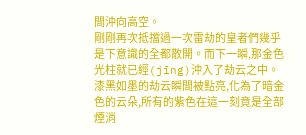間沖向高空。
剛剛再次抵擋過一次雷劫的皇者們幾乎是下意識的全都散開。而下一瞬,那金色光柱就已經(jīng)沖入了劫云之中。
漆黑如墨的劫云瞬間被點亮,化為了暗金色的云朵,所有的紫色在這一刻竟是全部煙消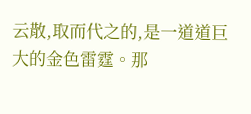云散,取而代之的,是一道道巨大的金色雷霆。那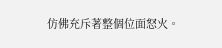仿佛充斥著整個位面怒火。